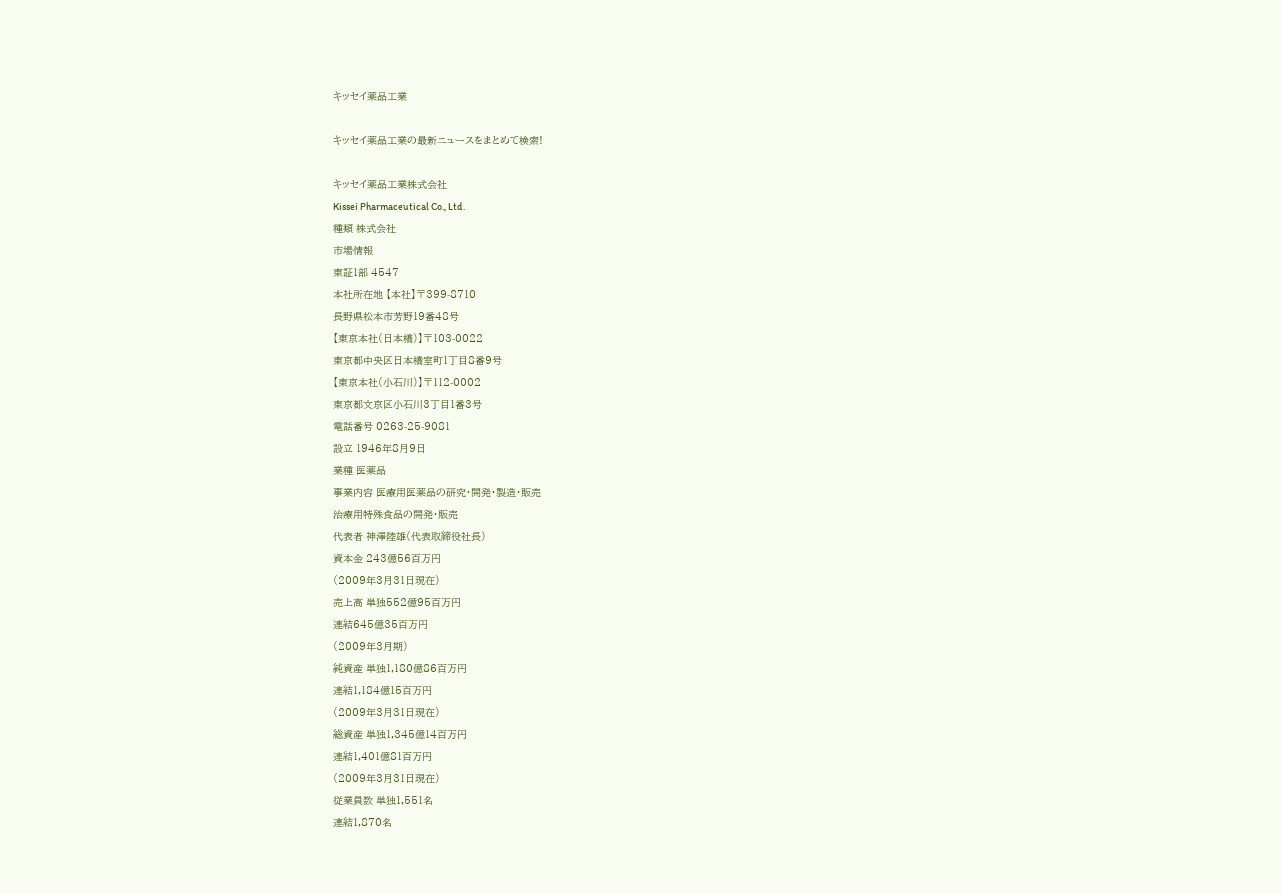キッセイ薬品工業

キッセイ薬品工業の最新ニュースをまとめて検索!

キッセイ薬品工業株式会社
Kissei Pharmaceutical Co., Ltd.
種類 株式会社
市場情報
東証1部 4547
本社所在地 【本社】〒399-8710
長野県松本市芳野19番48号
【東京本社(日本橋)】〒103-0022
東京都中央区日本橋室町1丁目8番9号
【東京本社(小石川)】〒112-0002
東京都文京区小石川3丁目1番3号
電話番号 0263-25-9081
設立 1946年8月9日
業種 医薬品
事業内容 医療用医薬品の研究・開発・製造・販売
治療用特殊食品の開発・販売
代表者 神澤陸雄(代表取締役社長)
資本金 243億56百万円
(2009年3月31日現在)
売上高 単独552億95百万円
連結645億35百万円
(2009年3月期)
純資産 単独1,180億86百万円
連結1,184億15百万円
(2009年3月31日現在)
総資産 単独1,345億14百万円
連結1,401億81百万円
(2009年3月31日現在)
従業員数 単独1,551名
連結1,870名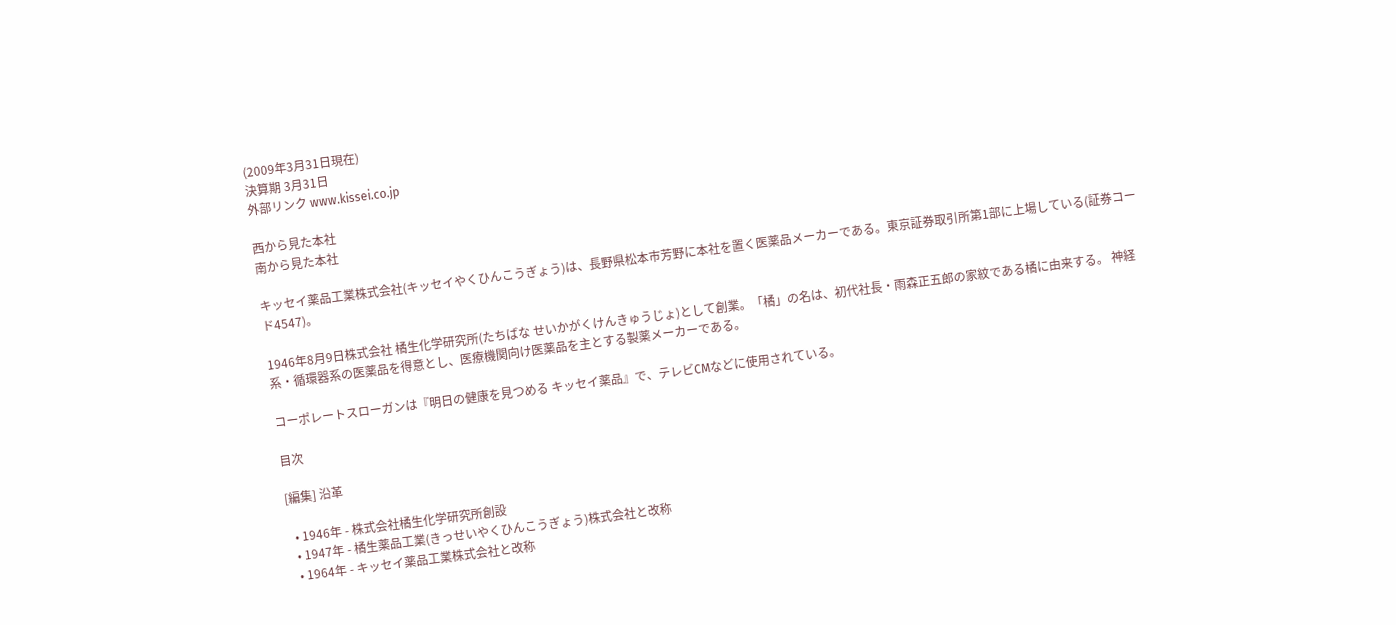(2009年3月31日現在)
決算期 3月31日
外部リンク www.kissei.co.jp

西から見た本社
南から見た本社

キッセイ薬品工業株式会社(キッセイやくひんこうぎょう)は、長野県松本市芳野に本社を置く医薬品メーカーである。東京証券取引所第1部に上場している(証券コード4547)。

1946年8月9日株式会社 橘生化学研究所(たちばな せいかがくけんきゅうじょ)として創業。「橘」の名は、初代社長・雨森正五郎の家紋である橘に由来する。 神経系・循環器系の医薬品を得意とし、医療機関向け医薬品を主とする製薬メーカーである。

コーポレートスローガンは『明日の健康を見つめる キッセイ薬品』で、テレビCMなどに使用されている。

目次

[編集] 沿革

  • 1946年 - 株式会社橘生化学研究所創設
  • 1947年 - 橘生薬品工業(きっせいやくひんこうぎょう)株式会社と改称
  • 1964年 - キッセイ薬品工業株式会社と改称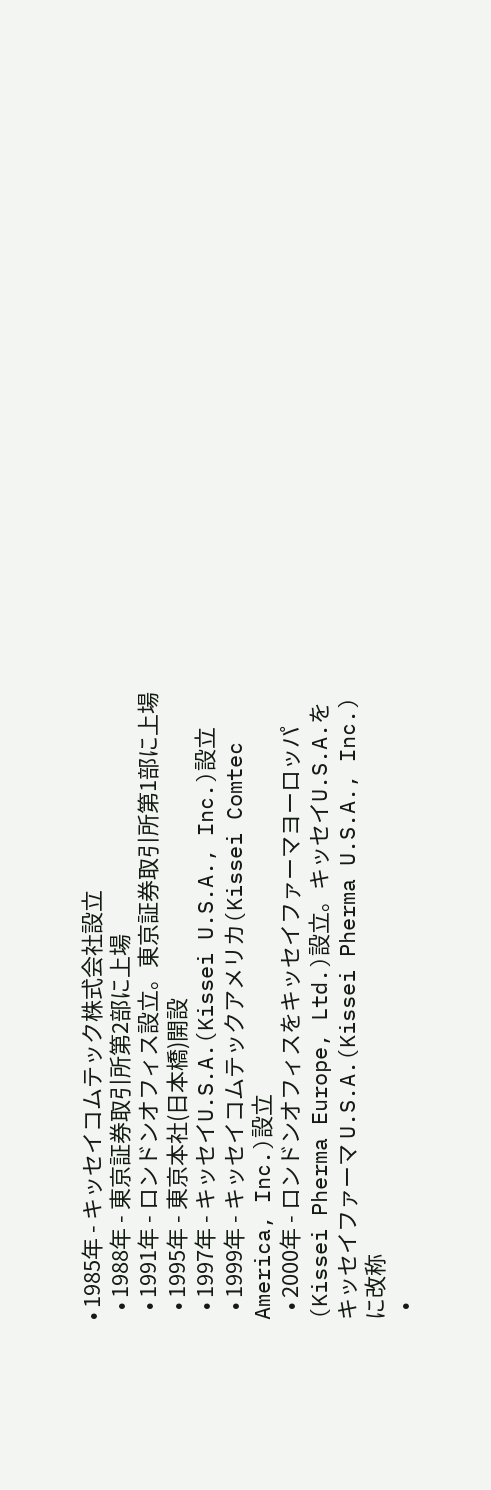• 1985年 - キッセイコムテック株式会社設立
  • 1988年 - 東京証券取引所第2部に上場
  • 1991年 - ロンドンオフィス設立。東京証券取引所第1部に上場
  • 1995年 - 東京本社(日本橋)開設
  • 1997年 - キッセイU.S.A.(Kissei U.S.A., Inc.)設立
  • 1999年 - キッセイコムテックアメリカ(Kissei Comtec America, Inc.)設立
  • 2000年 - ロンドンオフィスをキッセイファーマヨーロッパ(Kissei Pherma Europe, Ltd.)設立。キッセイU.S.A.をキッセイファーマ U.S.A.(Kissei Pherma U.S.A., Inc.)に改称
  •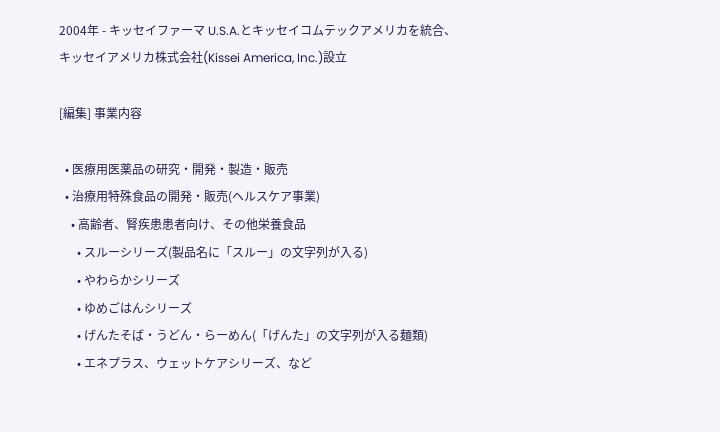2004年 - キッセイファーマ U.S.A.とキッセイコムテックアメリカを統合、キッセイアメリカ株式会社(Kissei America, Inc.)設立

[編集] 事業内容

  • 医療用医薬品の研究・開発・製造・販売
  • 治療用特殊食品の開発・販売(ヘルスケア事業)
    • 高齢者、腎疾患患者向け、その他栄養食品
      • スルーシリーズ(製品名に「スルー」の文字列が入る)
      • やわらかシリーズ
      • ゆめごはんシリーズ
      • げんたそば・うどん・らーめん(「げんた」の文字列が入る麺類)
      • エネプラス、ウェットケアシリーズ、など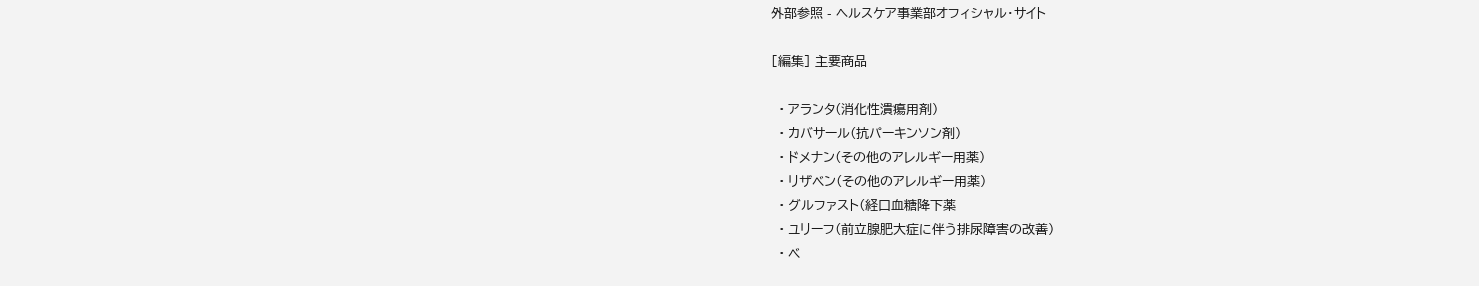外部参照 - ヘルスケア事業部オフィシャル・サイト

[編集] 主要商品

  • アランタ(消化性潰瘍用剤)
  • カバサール(抗パーキンソン剤)
  • ドメナン(その他のアレルギー用薬)
  • リザベン(その他のアレルギー用薬)
  • グルファスト(経口血糖降下薬
  • ユリーフ(前立腺肥大症に伴う排尿障害の改善)
  • ベ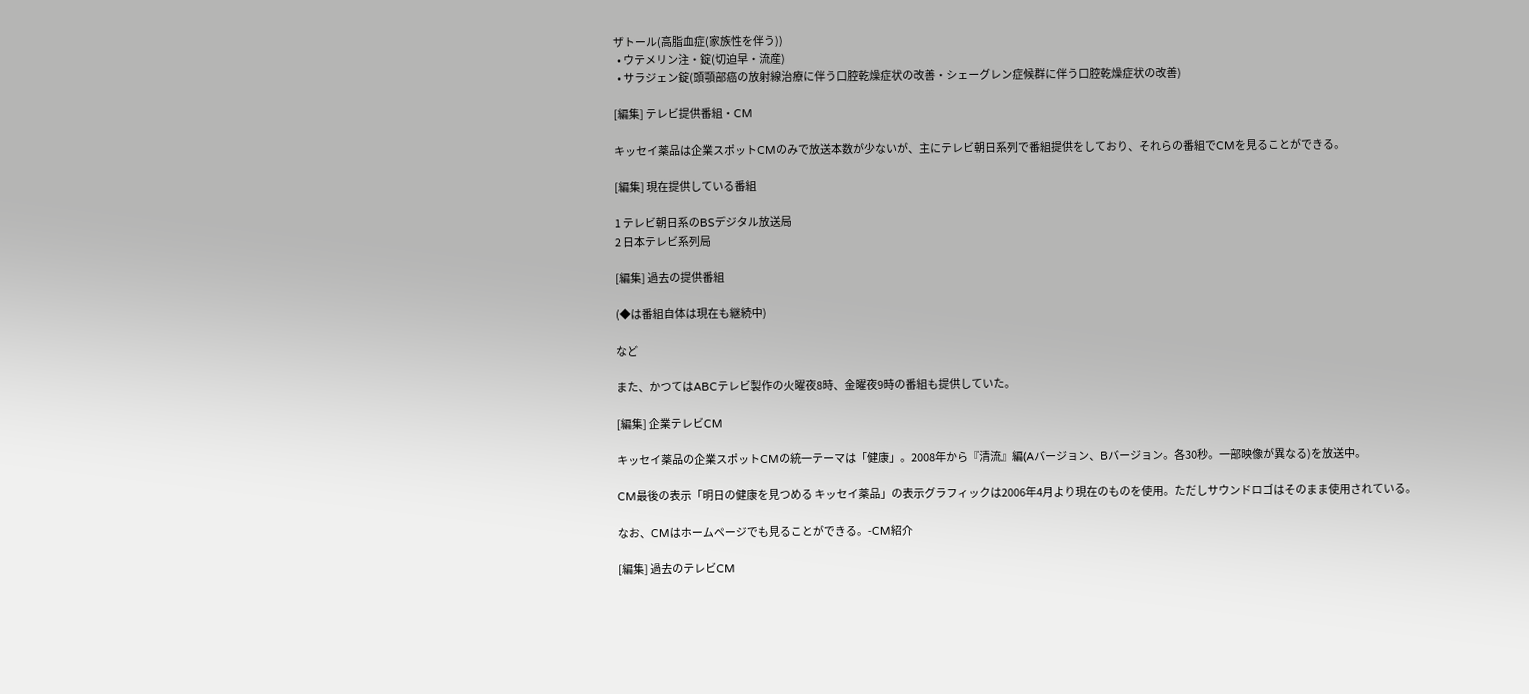ザトール(高脂血症(家族性を伴う))
  • ウテメリン注・錠(切迫早・流産)
  • サラジェン錠(頭顎部癌の放射線治療に伴う口腔乾燥症状の改善・シェーグレン症候群に伴う口腔乾燥症状の改善)

[編集] テレビ提供番組・CM

キッセイ薬品は企業スポットCMのみで放送本数が少ないが、主にテレビ朝日系列で番組提供をしており、それらの番組でCMを見ることができる。

[編集] 現在提供している番組

1 テレビ朝日系のBSデジタル放送局
2 日本テレビ系列局

[編集] 過去の提供番組

(◆は番組自体は現在も継続中)

など

また、かつてはABCテレビ製作の火曜夜8時、金曜夜9時の番組も提供していた。

[編集] 企業テレビCM

キッセイ薬品の企業スポットCMの統一テーマは「健康」。2008年から『清流』編(Aバージョン、Bバージョン。各30秒。一部映像が異なる)を放送中。

CM最後の表示「明日の健康を見つめる キッセイ薬品」の表示グラフィックは2006年4月より現在のものを使用。ただしサウンドロゴはそのまま使用されている。

なお、CMはホームページでも見ることができる。-CM紹介

[編集] 過去のテレビCM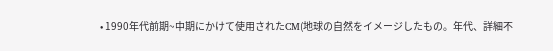• 1990年代前期~中期にかけて使用されたCM(地球の自然をイメージしたもの。年代、詳細不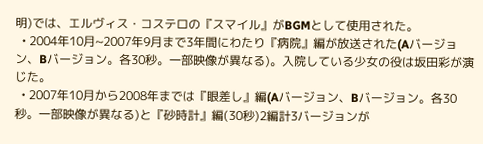明)では、エルヴィス・コステロの『スマイル』がBGMとして使用された。
  • 2004年10月~2007年9月まで3年間にわたり『病院』編が放送された(Aバージョン、Bバージョン。各30秒。一部映像が異なる)。入院している少女の役は坂田彩が演じた。
  • 2007年10月から2008年までは『眼差し』編(Aバージョン、Bバージョン。各30秒。一部映像が異なる)と『砂時計』編(30秒)2編計3バージョンが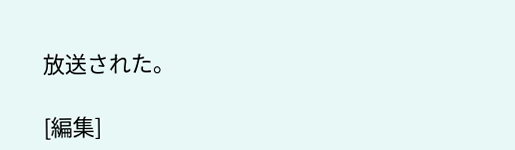放送された。

[編集]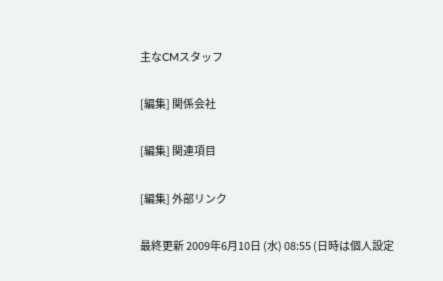主なCMスタッフ

[編集] 関係会社

[編集] 関連項目

[編集] 外部リンク

最終更新 2009年6月10日 (水) 08:55 (日時は個人設定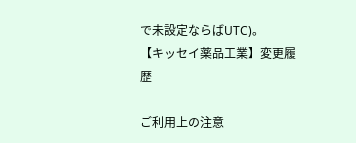で未設定ならばUTC)。
【キッセイ薬品工業】変更履歴

ご利用上の注意